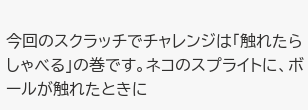今回のスクラッチでチャレンジは「触れたらしゃべる」の巻です。ネコのスプライトに、ボールが触れたときに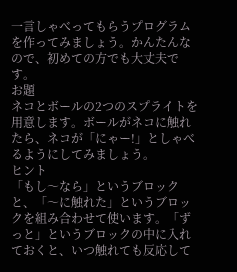一言しゃべってもらうプログラムを作ってみましょう。かんたんなので、初めての方でも大丈夫です。
お題
ネコとボールの2つのスプライトを用意します。ボールがネコに触れたら、ネコが「にゃー!」としゃべるようにしてみましょう。
ヒント
「もし〜なら」というブロックと、「〜に触れた」というブロックを組み合わせて使います。「ずっと」というブロックの中に入れておくと、いつ触れても反応して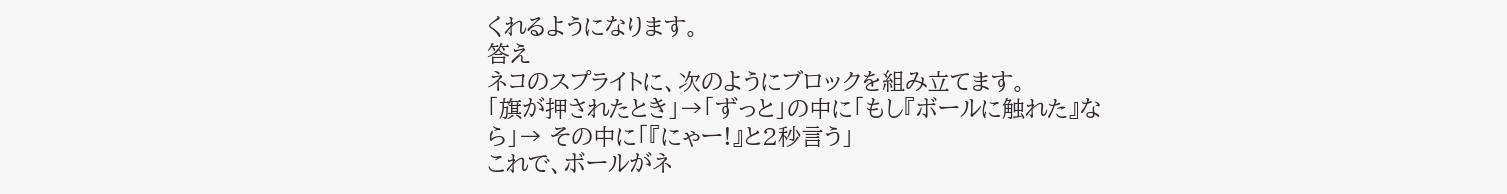くれるようになります。
答え
ネコのスプライトに、次のようにブロックを組み立てます。
「旗が押されたとき」→「ずっと」の中に「もし『ボールに触れた』なら」→ その中に「『にゃー!』と2秒言う」
これで、ボールがネ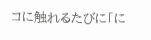コに触れるたびに「に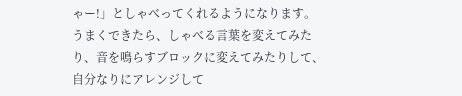ゃー!」としゃべってくれるようになります。うまくできたら、しゃべる言葉を変えてみたり、音を鳴らすブロックに変えてみたりして、自分なりにアレンジして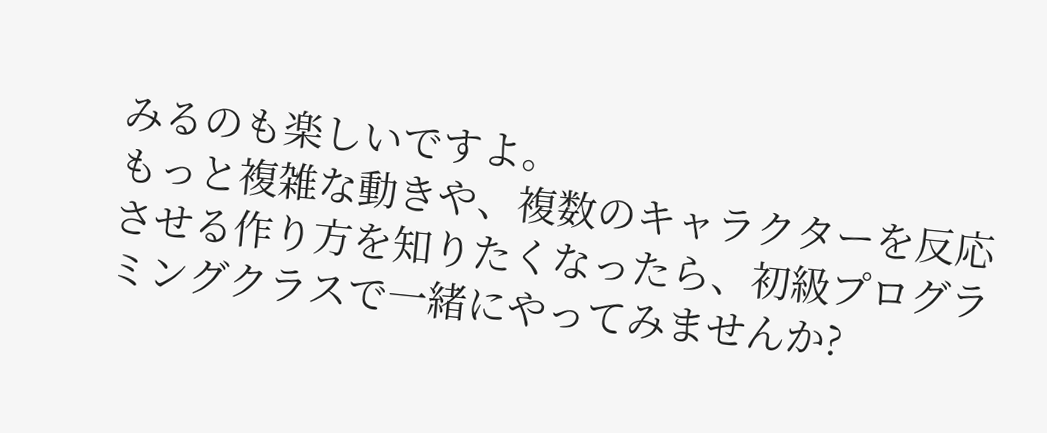みるのも楽しいですよ。
もっと複雑な動きや、複数のキャラクターを反応させる作り方を知りたくなったら、初級プログラミングクラスで一緒にやってみませんか?